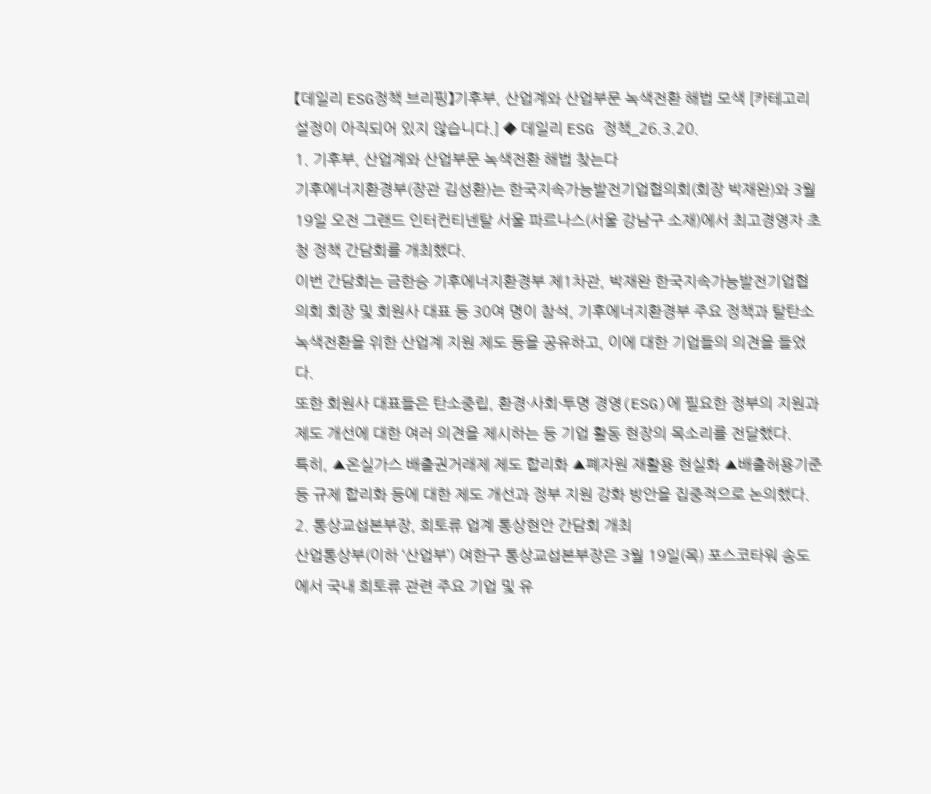【데일리 ESG정책 브리핑】기후부, 산업계와 산업부문 녹색전환 해법 모색 [카테고리 설정이 아직되어 있지 않습니다.] ◆ 데일리 ESG 정책_26.3.20.
1. 기후부, 산업계와 산업부문 녹색전환 해법 찾는다
기후에너지환경부(장관 김성환)는 한국지속가능발전기업협의회(회장 박재완)와 3월 19일 오전 그랜드 인터컨티넨탈 서울 파르나스(서울 강남구 소재)에서 최고경영자 초청 정책 간담회를 개최했다.
이번 간담회는 금한승 기후에너지환경부 제1차관, 박재완 한국지속가능발전기업협의회 회장 및 회원사 대표 등 30여 명이 참석, 기후에너지환경부 주요 정책과 탈탄소 녹색전환을 위한 산업계 지원 제도 등을 공유하고, 이에 대한 기업들의 의견을 들었다.
또한 회원사 대표들은 탄소중립, 환경·사회·투명 경영(ESG)에 필요한 정부의 지원과 제도 개선에 대한 여러 의견을 제시하는 등 기업 활동 현장의 목소리를 전달했다.
특히, ▲온실가스 배출권거래제 제도 합리화 ▲폐자원 재활용 현실화 ▲배출허용기준 등 규제 합리화 등에 대한 제도 개선과 정부 지원 강화 방안을 집중적으로 논의했다.
2. 통상교섭본부장, 희토류 업계 통상현안 간담회 개최
산업통상부(이하 ‘산업부’) 여한구 통상교섭본부장은 3월 19일(목) 포스코타워 송도에서 국내 희토류 관련 주요 기업 및 유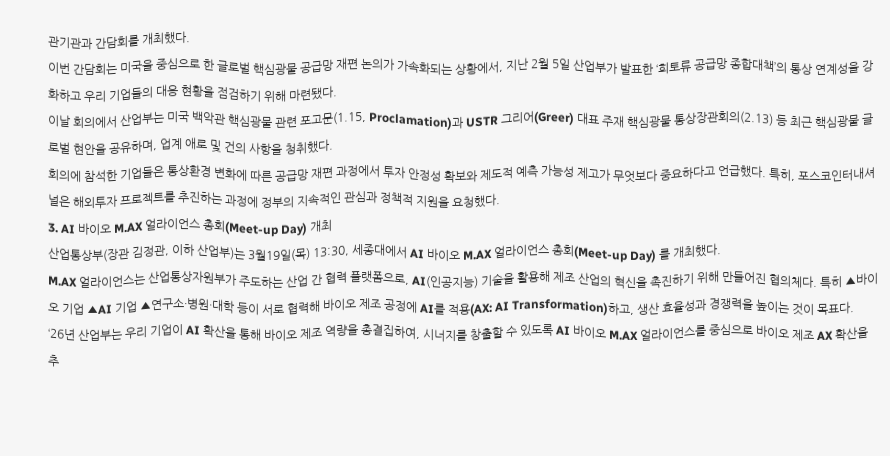관기관과 간담회를 개최했다.
이번 간담회는 미국을 중심으로 한 글로벌 핵심광물 공급망 재편 논의가 가속화되는 상황에서, 지난 2월 5일 산업부가 발표한 ‘희토류 공급망 종합대책’의 통상 연계성을 강화하고 우리 기업들의 대응 현황을 점검하기 위해 마련됐다.
이날 회의에서 산업부는 미국 백악관 핵심광물 관련 포고문(1.15, Proclamation)과 USTR 그리어(Greer) 대표 주재 핵심광물 통상장관회의(2.13) 등 최근 핵심광물 글로벌 현안을 공유하며, 업계 애로 및 건의 사항을 청취했다.
회의에 참석한 기업들은 통상환경 변화에 따른 공급망 재편 과정에서 투자 안정성 확보와 제도적 예측 가능성 제고가 무엇보다 중요하다고 언급했다. 특히, 포스코인터내셔널은 해외투자 프로젝트를 추진하는 과정에 정부의 지속적인 관심과 정책적 지원을 요청했다.
3. AI 바이오 M.AX 얼라이언스 총회(Meet-up Day) 개최
산업통상부(장관 김정관, 이하 산업부)는 3월19일(목) 13:30, 세종대에서 AI 바이오 M.AX 얼라이언스 총회(Meet-up Day) 를 개최했다.
M.AX 얼라이언스는 산업통상자원부가 주도하는 산업 간 협력 플랫폼으로, AI(인공지능) 기술을 활용해 제조 산업의 혁신을 촉진하기 위해 만들어진 협의체다. 특히 ▲바이오 기업 ▲AI 기업 ▲연구소·병원·대학 등이 서로 협력해 바이오 제조 공정에 AI를 적용(AX: AI Transformation)하고, 생산 효율성과 경쟁력을 높이는 것이 목표다.
‘26년 산업부는 우리 기업이 AI 확산을 통해 바이오 제조 역량을 총결집하여, 시너지를 창출할 수 있도록 AI 바이오 M.AX 얼라이언스를 중심으로 바이오 제조 AX 확산을 추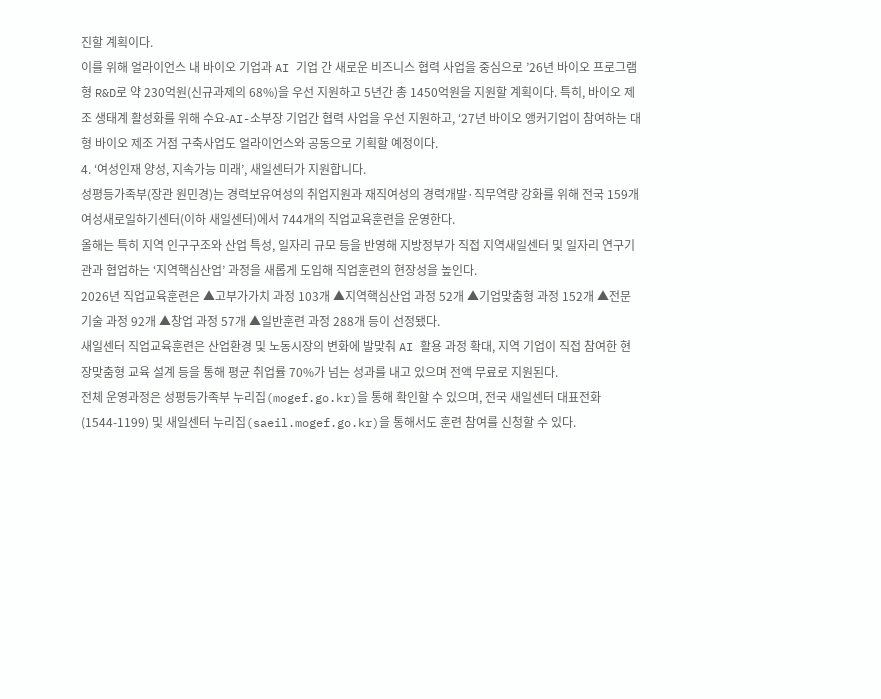진할 계획이다.
이를 위해 얼라이언스 내 바이오 기업과 AI 기업 간 새로운 비즈니스 협력 사업을 중심으로 ’26년 바이오 프로그램형 R&D로 약 230억원(신규과제의 68%)을 우선 지원하고 5년간 총 1450억원을 지원할 계획이다. 특히, 바이오 제조 생태계 활성화를 위해 수요-AI-소부장 기업간 협력 사업을 우선 지원하고, ‘27년 바이오 앵커기업이 참여하는 대형 바이오 제조 거점 구축사업도 얼라이언스와 공동으로 기획할 예정이다.
4. ‘여성인재 양성, 지속가능 미래’, 새일센터가 지원합니다.
성평등가족부(장관 원민경)는 경력보유여성의 취업지원과 재직여성의 경력개발·직무역량 강화를 위해 전국 159개 여성새로일하기센터(이하 새일센터)에서 744개의 직업교육훈련을 운영한다.
올해는 특히 지역 인구구조와 산업 특성, 일자리 규모 등을 반영해 지방정부가 직접 지역새일센터 및 일자리 연구기관과 협업하는 ‘지역핵심산업’ 과정을 새롭게 도입해 직업훈련의 현장성을 높인다.
2026년 직업교육훈련은 ▲고부가가치 과정 103개 ▲지역핵심산업 과정 52개 ▲기업맞춤형 과정 152개 ▲전문기술 과정 92개 ▲창업 과정 57개 ▲일반훈련 과정 288개 등이 선정됐다.
새일센터 직업교육훈련은 산업환경 및 노동시장의 변화에 발맞춰 AI 활용 과정 확대, 지역 기업이 직접 참여한 현장맞춤형 교육 설계 등을 통해 평균 취업률 70%가 넘는 성과를 내고 있으며 전액 무료로 지원된다.
전체 운영과정은 성평등가족부 누리집(mogef.go.kr)을 통해 확인할 수 있으며, 전국 새일센터 대표전화(1544-1199) 및 새일센터 누리집(saeil.mogef.go.kr)을 통해서도 훈련 참여를 신청할 수 있다.